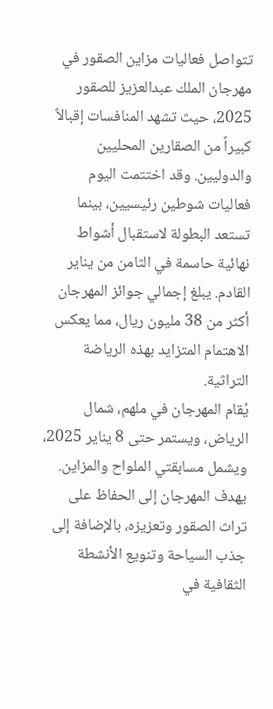تتواصل فعاليات مزاين الصقور في مهرجان الملك عبدالعزيز للصقور 2025، حيث تشهد المنافسات إقبالاً كبيراً من الصقارين المحليين والدوليين. وقد اختتمت اليوم فعاليات شوطين رئيسيين، بينما تستعد البطولة لاستقبال أشواط نهائية حاسمة في الثامن من يناير القادم. يبلغ إجمالي جوائز المهرجان أكثر من 38 مليون ريال، مما يعكس الاهتمام المتزايد بهذه الرياضة التراثية.
يُقام المهرجان في ملهم، شمال الرياض، ويستمر حتى 8 يناير 2025، ويشمل مسابقتي الملواح والمزاين. يهدف المهرجان إلى الحفاظ على تراث الصقور وتعزيزه، بالإضافة إلى جذب السياحة وتنويع الأنشطة الثقافية في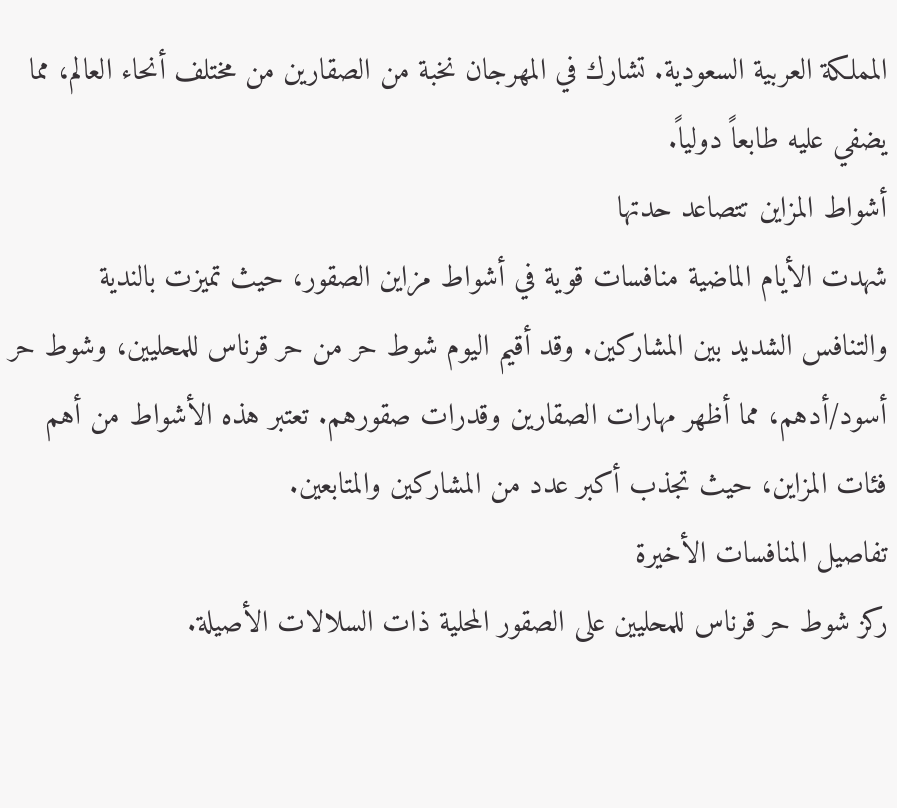المملكة العربية السعودية. تشارك في المهرجان نخبة من الصقارين من مختلف أنحاء العالم، مما يضفي عليه طابعاً دولياً.
أشواط المزاين تتصاعد حدتها
شهدت الأيام الماضية منافسات قوية في أشواط مزاين الصقور، حيث تميزت بالندية والتنافس الشديد بين المشاركين. وقد أقيم اليوم شوط حر من حر قرناس للمحليين، وشوط حر أسود/أدهم، مما أظهر مهارات الصقارين وقدرات صقورهم. تعتبر هذه الأشواط من أهم فئات المزاين، حيث تجذب أكبر عدد من المشاركين والمتابعين.
تفاصيل المنافسات الأخيرة
ركز شوط حر قرناس للمحليين على الصقور المحلية ذات السلالات الأصيلة.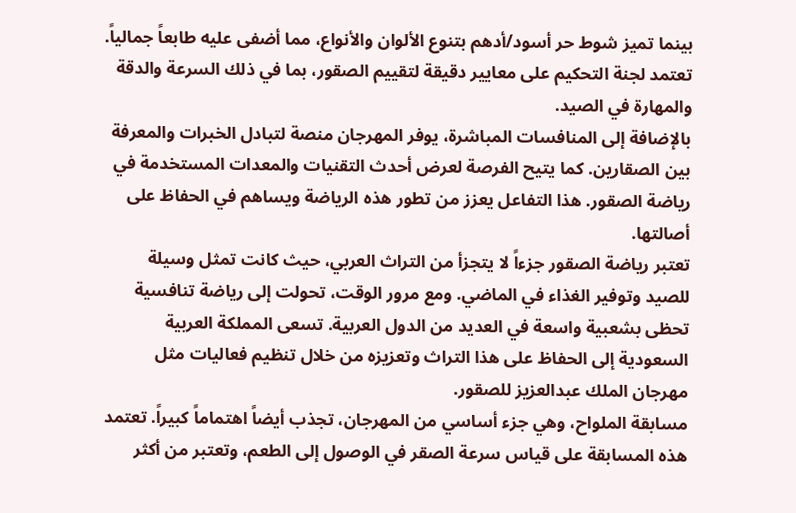بينما تميز شوط حر أسود/أدهم بتنوع الألوان والأنواع، مما أضفى عليه طابعاً جمالياً. تعتمد لجنة التحكيم على معايير دقيقة لتقييم الصقور، بما في ذلك السرعة والدقة والمهارة في الصيد.
بالإضافة إلى المنافسات المباشرة، يوفر المهرجان منصة لتبادل الخبرات والمعرفة بين الصقارين. كما يتيح الفرصة لعرض أحدث التقنيات والمعدات المستخدمة في رياضة الصقور. هذا التفاعل يعزز من تطور هذه الرياضة ويساهم في الحفاظ على أصالتها.
تعتبر رياضة الصقور جزءاً لا يتجزأ من التراث العربي، حيث كانت تمثل وسيلة للصيد وتوفير الغذاء في الماضي. ومع مرور الوقت، تحولت إلى رياضة تنافسية تحظى بشعبية واسعة في العديد من الدول العربية. تسعى المملكة العربية السعودية إلى الحفاظ على هذا التراث وتعزيزه من خلال تنظيم فعاليات مثل مهرجان الملك عبدالعزيز للصقور.
مسابقة الملواح، وهي جزء أساسي من المهرجان، تجذب أيضاً اهتماماً كبيراً. تعتمد هذه المسابقة على قياس سرعة الصقر في الوصول إلى الطعم، وتعتبر من أكثر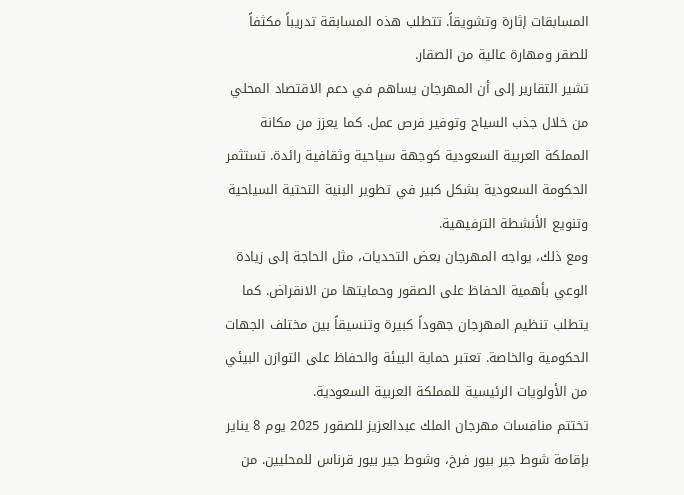المسابقات إثارة وتشويقاً. تتطلب هذه المسابقة تدريباً مكثفاً للصقر ومهارة عالية من الصقار.
تشير التقارير إلى أن المهرجان يساهم في دعم الاقتصاد المحلي من خلال جذب السياح وتوفير فرص عمل. كما يعزز من مكانة المملكة العربية السعودية كوجهة سياحية وثقافية رائدة. تستثمر الحكومة السعودية بشكل كبير في تطوير البنية التحتية السياحية وتنويع الأنشطة الترفيهية.
ومع ذلك، يواجه المهرجان بعض التحديات، مثل الحاجة إلى زيادة الوعي بأهمية الحفاظ على الصقور وحمايتها من الانقراض. كما يتطلب تنظيم المهرجان جهوداً كبيرة وتنسيقاً بين مختلف الجهات الحكومية والخاصة. تعتبر حماية البيئة والحفاظ على التوازن البيئي من الأولويات الرئيسية للمملكة العربية السعودية.
تختتم منافسات مهرجان الملك عبدالعزيز للصقور 2025 يوم 8 يناير بإقامة شوط جير بيور فرخ، وشوط جير بيور قرناس للمحليين. من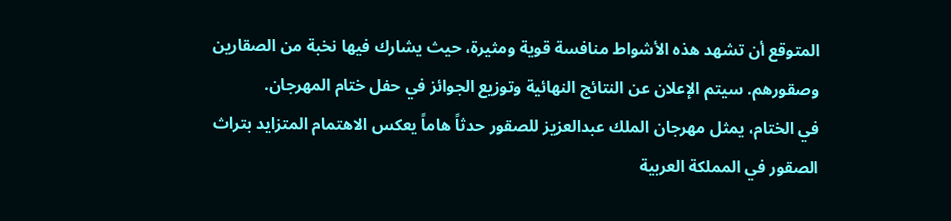المتوقع أن تشهد هذه الأشواط منافسة قوية ومثيرة، حيث يشارك فيها نخبة من الصقارين وصقورهم. سيتم الإعلان عن النتائج النهائية وتوزيع الجوائز في حفل ختام المهرجان.
في الختام، يمثل مهرجان الملك عبدالعزيز للصقور حدثاً هاماً يعكس الاهتمام المتزايد بتراث الصقور في المملكة العربية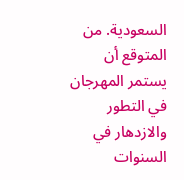السعودية. من المتوقع أن يستمر المهرجان في التطور والازدهار في السنوات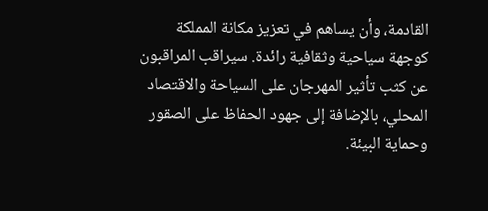القادمة، وأن يساهم في تعزيز مكانة المملكة كوجهة سياحية وثقافية رائدة. سيراقب المراقبون عن كثب تأثير المهرجان على السياحة والاقتصاد المحلي، بالإضافة إلى جهود الحفاظ على الصقور وحماية البيئة.